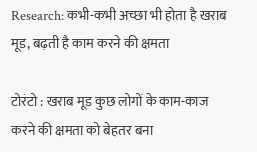Research: कभी-कभी अच्छा भी होता है खराब मूड, बढ़ती है काम करने की क्षमता

टोरंटो : खराब मूड कुछ लोगों के काम-काज करने की क्षमता को बेहतर बना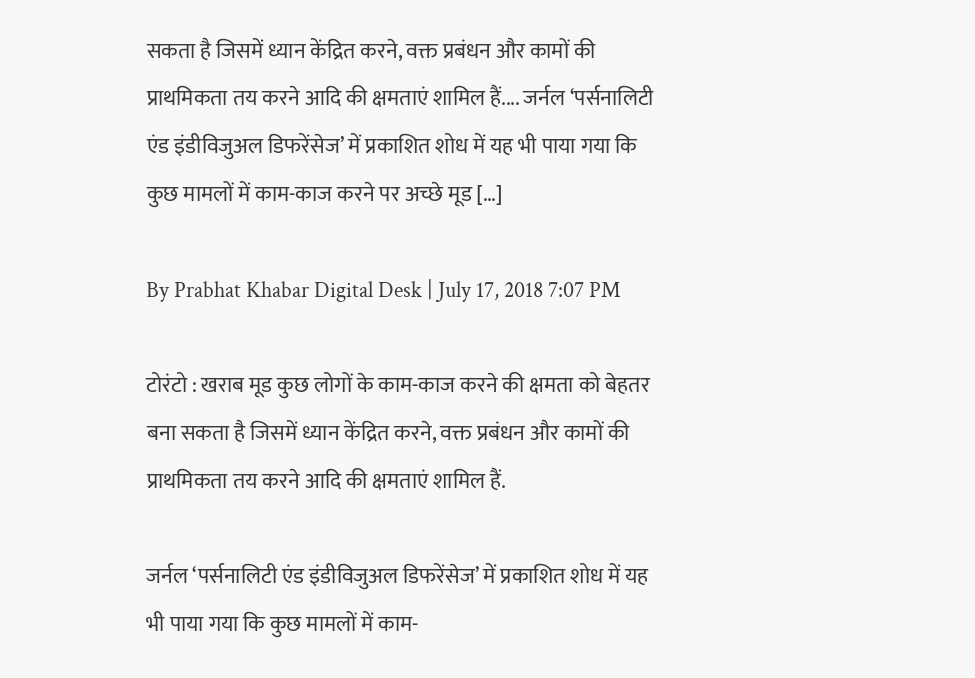सकता है जिसमें ध्यान केंद्रित करने, वक्त प्रबंधन और कामों की प्राथमिकता तय करने आदि की क्षमताएं शामिल हैं.... जर्नल ‘पर्सनालिटी एंड इंडीविजुअल डिफरेंसेज’ में प्रकाशित शोध में यह भी पाया गया कि कुछ मामलों में काम-काज करने पर अच्छे मूड […]

By Prabhat Khabar Digital Desk | July 17, 2018 7:07 PM

टोरंटो : खराब मूड कुछ लोगों के काम-काज करने की क्षमता को बेहतर बना सकता है जिसमें ध्यान केंद्रित करने, वक्त प्रबंधन और कामों की प्राथमिकता तय करने आदि की क्षमताएं शामिल हैं.

जर्नल ‘पर्सनालिटी एंड इंडीविजुअल डिफरेंसेज’ में प्रकाशित शोध में यह भी पाया गया कि कुछ मामलों में काम-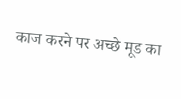काज करने पर अच्छे मूड का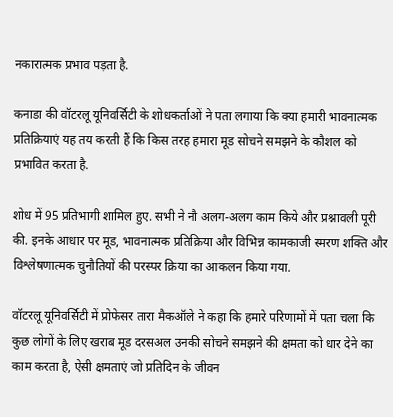नकारात्मक प्रभाव पड़ता है.

कनाडा की वॉटरलू यूनिवर्सिटी के शोधकर्ताओं ने पता लगाया कि क्या हमारी भावनात्मक प्रतिक्रियाएं यह तय करती हैं कि किस तरह हमारा मूड सोचने समझने के कौशल को प्रभावित करता है.

शोध में 95 प्रतिभागी शामिल हुए. सभी ने नौ अलग-अलग काम किये और प्रश्नावली पूरी की. इनके आधार पर मूड, भावनात्मक प्रतिक्रिया और विभिन्न कामकाजी स्मरण शक्ति और विश्लेषणात्मक चुनौतियों की परस्पर क्रिया का आकलन किया गया.

वॉटरलू यूनिवर्सिटी में प्रोफेसर तारा मैकऑले ने कहा कि हमारे परिणामों में पता चला कि कुछ लोगों के लिए खराब मूड दरसअल उनकी सोचने समझने की क्षमता को धार देने का काम करता है, ऐसी क्षमताएं जो प्रतिदिन के जीवन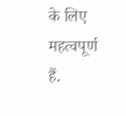के लिए महत्वपूर्ण हैं.